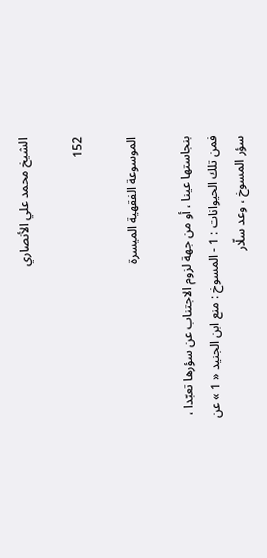الشيخ محمد علي الأنصاري

152

الموسوعة الفقهية الميسرة

بنجاستها عينا ، أو من جهة لزوم الاجتناب عن سؤرها تعبّدا ، فمن تلك الحيوانات : 1 - المسوخ : منع ابن الجنيد « 1 » عن سؤر المسوخ ، وعد سلّار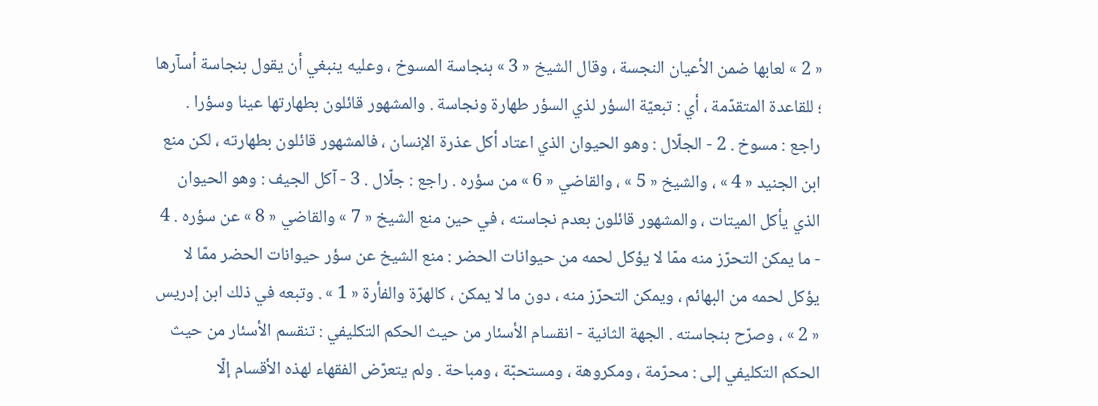« 2 » لعابها ضمن الأعيان النجسة ، وقال الشيخ « 3 » بنجاسة المسوخ ، وعليه ينبغي أن يقول بنجاسة أسآرها ؛ للقاعدة المتقدّمة ، أي : تبعيّة السؤر لذي السؤر طهارة ونجاسة . والمشهور قائلون بطهارتها عينا وسؤرا . راجع : مسوخ . 2 - الجلّال : وهو الحيوان الذي اعتاد أكل عذرة الإنسان ، فالمشهور قائلون بطهارته ، لكن منع ابن الجنيد « 4 » ، والشيخ « 5 » ، والقاضي « 6 » من سؤره . راجع : جلّال . 3 - آكل الجيف : وهو الحيوان الذي يأكل الميتات ، والمشهور قائلون بعدم نجاسته ، في حين منع الشيخ « 7 » والقاضي « 8 » عن سؤره . 4 - ما يمكن التحرّز منه ممّا لا يؤكل لحمه من حيوانات الحضر : منع الشيخ عن سؤر حيوانات الحضر ممّا لا يؤكل لحمه من البهائم ، ويمكن التحرّز منه ، دون ما لا يمكن ، كالهرّة والفأرة « 1 » . وتبعه في ذلك ابن إدريس « 2 » ، وصرّح بنجاسته . الجهة الثانية - انقسام الأسئار من حيث الحكم التكليفي : تنقسم الأسئار من حيث الحكم التكليفي إلى : محرّمة ، ومكروهة ، ومستحبّة ، ومباحة . ولم يتعرّض الفقهاء لهذه الأقسام إلّا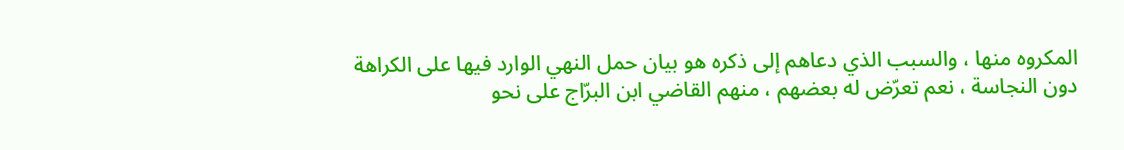المكروه منها ، والسبب الذي دعاهم إلى ذكره هو بيان حمل النهي الوارد فيها على الكراهة دون النجاسة ، نعم تعرّض له بعضهم ، منهم القاضي ابن البرّاج على نحو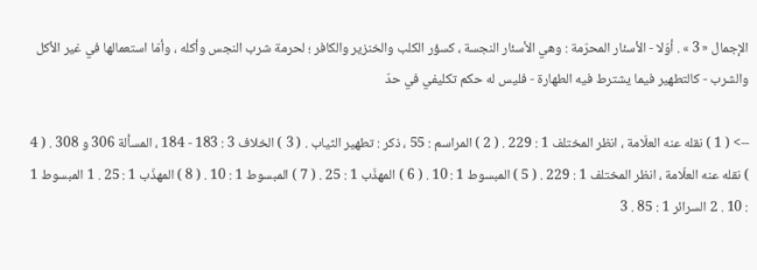الإجمال « 3 » . أوّلا - الأسئار المحرّمة : وهي الأسئار النجسة ، كسؤر الكلب والخنزير والكافر ؛ لحرمة شرب النجس وأكله ، وأمّا استعمالها في غير الأكل والشرب - كالتطهير فيما يشترط فيه الطهارة - فليس له حكم تكليفي في حدّ

--> ( 1 ) نقله عنه العلّامة ، انظر المختلف 1 : 229 . ( 2 ) المراسم : 55 ، ذكر : تطهير الثياب . ( 3 ) الخلاف 3 : 183 - 184 ، المسألة 306 و 308 . ( 4 ) نقله عنه العلّامة ، انظر المختلف 1 : 229 . ( 5 ) المبسوط 1 : 10 . ( 6 ) المهذّب 1 : 25 . ( 7 ) المبسوط 1 : 10 . ( 8 ) المهذّب 1 : 25 . 1 المبسوط 1 : 10 . 2 السرائر 1 : 85 . 3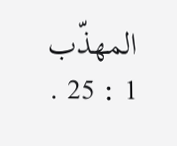المهذّب 1 : 25 .